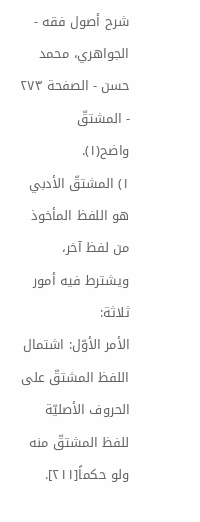شرح أصول فقه - الجواهري، محمد حسن - الصفحة ٢٧٣ - المشتقّ
واضح(١).
١) المشتقّ الأدبي هو اللفظ المأخوذ من لفظ آخر، ويشترط فيه أمور ثلاثة:
الأمر الأوّل: اشتمال اللفظ المشتقّ على الحروف الأصليّة للفظ المشتقّ منه ولو حكماً[٢١١].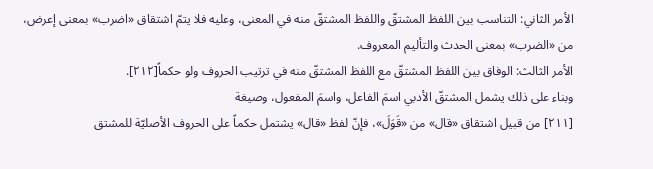الأمر الثاني: التناسب بين اللفظ المشتقّ واللفظ المشتقّ منه في المعنى، وعليه فلا يتمّ اشتقاق «اضرب» بمعنى إعرض، من «الضرب» بمعنى الحدث والتأليم المعروف.
الأمر الثالث: الوفاق بين اللفظ المشتقّ مع اللفظ المشتقّ منه في ترتيب الحروف ولو حكماً[٢١٢].
وبناء على ذلك يشمل المشتقّ الأدبي اسمَ الفاعل، واسمَ المفعول، وصيغة
[٢١١] من قبيل اشتقاق «قال» من «قَوَلَ»، فإنّ لفظ «قال» يشتمل حكماً على الحروف الأصليّة للمشتق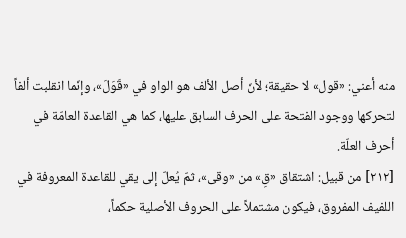منه أعني: «قول» لا حقيقة؛ لأنّ أصل الألف هو الواو في «قَوَلَ»، وإنّما انقلبت ألفاً لتحركها ووجود الفتحة على الحرف السابق عليها، كما هي القاعدة العامّة في أحرف العلّة.
[٢١٢] من قبيل: اشتقاق «قِ» من «وقى»، ثمّ يُعلّ إلى يقي للقاعدة المعروفة في اللفيف المفروق، فيكون مشتملاً على الحروف الأصلية حكماً،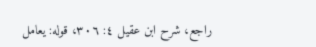راجع، شرح ابن عقيل ٤: ٣٠٦، قوله: يعامل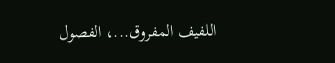اللفيف المفروق...، الفصول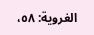الغروية: ٥٨،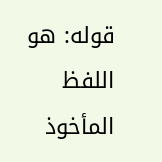قوله: هو اللفظ المأخوذ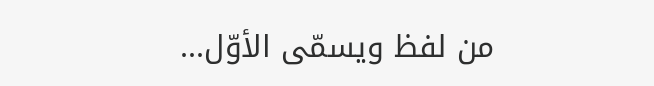من لفظ ويسمّى الأوّل...